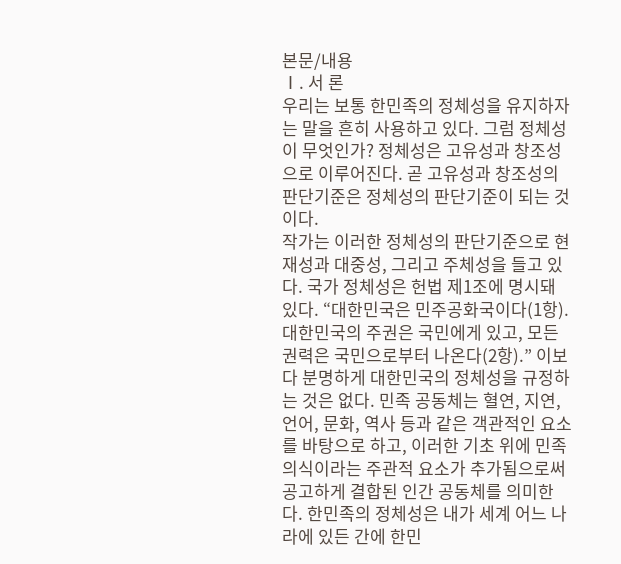본문/내용
Ⅰ. 서 론
우리는 보통 한민족의 정체성을 유지하자는 말을 흔히 사용하고 있다. 그럼 정체성이 무엇인가? 정체성은 고유성과 창조성으로 이루어진다. 곧 고유성과 창조성의 판단기준은 정체성의 판단기준이 되는 것이다.
작가는 이러한 정체성의 판단기준으로 현재성과 대중성, 그리고 주체성을 들고 있다. 국가 정체성은 헌법 제1조에 명시돼 있다. “대한민국은 민주공화국이다(1항). 대한민국의 주권은 국민에게 있고, 모든 권력은 국민으로부터 나온다(2항).” 이보다 분명하게 대한민국의 정체성을 규정하는 것은 없다. 민족 공동체는 혈연, 지연, 언어, 문화, 역사 등과 같은 객관적인 요소를 바탕으로 하고, 이러한 기초 위에 민족의식이라는 주관적 요소가 추가됨으로써 공고하게 결합된 인간 공동체를 의미한다. 한민족의 정체성은 내가 세계 어느 나라에 있든 간에 한민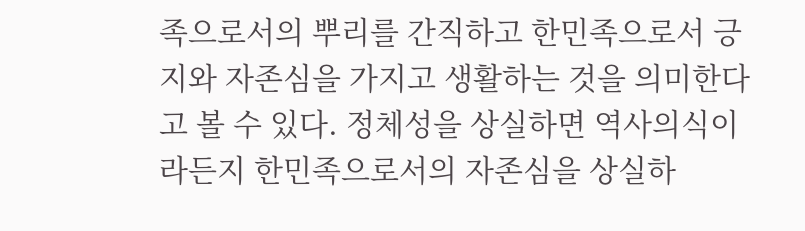족으로서의 뿌리를 간직하고 한민족으로서 긍지와 자존심을 가지고 생활하는 것을 의미한다고 볼 수 있다. 정체성을 상실하면 역사의식이라든지 한민족으로서의 자존심을 상실하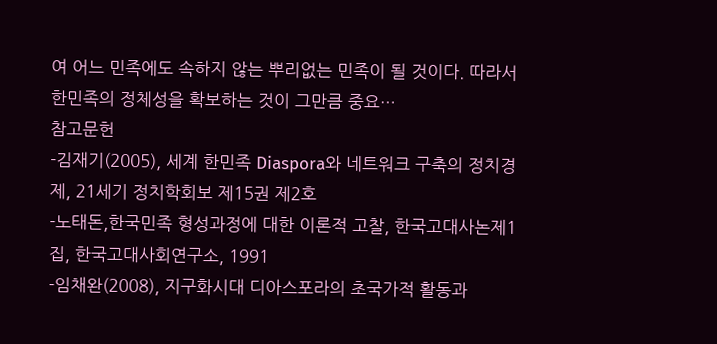여 어느 민족에도 속하지 않는 뿌리없는 민족이 될 것이다. 따라서 한민족의 정체성을 확보하는 것이 그만큼 중요…
참고문헌
-김재기(2005), 세계 한민족 Diaspora와 네트워크 구축의 정치경제, 21세기 정치학회보 제15권 제2호
-노태돈,한국민족 형성과정에 대한 이론적 고찰, 한국고대사논제1집, 한국고대사회연구소, 1991
-임채완(2008), 지구화시대 디아스포라의 초국가적 활동과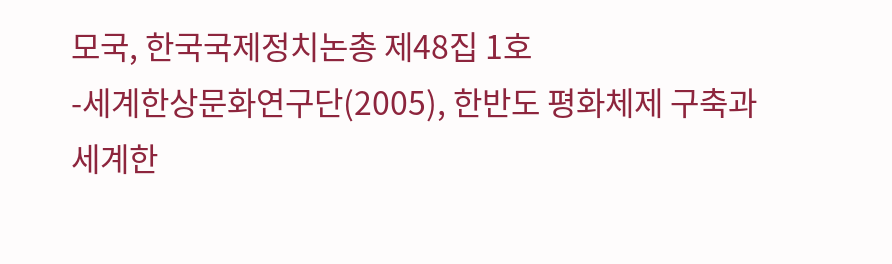모국, 한국국제정치논총 제48집 1호
-세계한상문화연구단(2005), 한반도 평화체제 구축과 세계한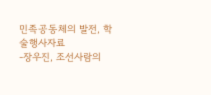민족공동체의 발전, 학술행사자료
-장우진, 조선사람의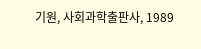기원, 사회과학출판사, 1989